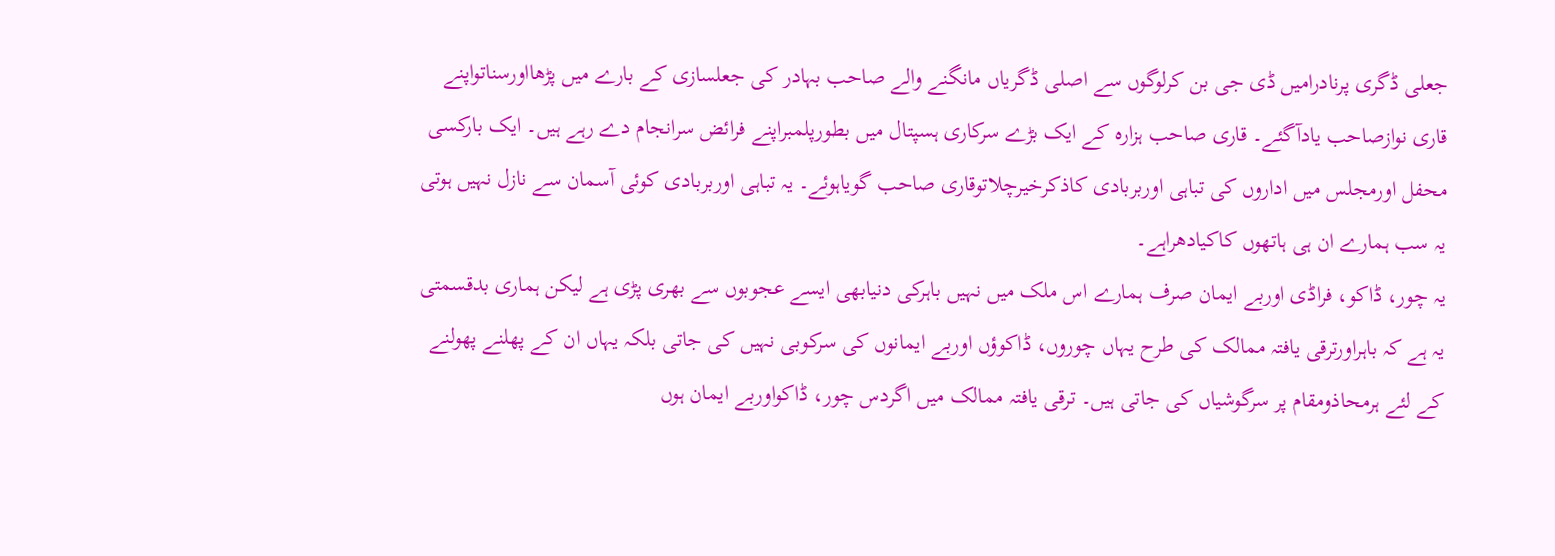جعلی ڈگری پرنادرامیں ڈی جی بن کرلوگوں سے اصلی ڈگریاں مانگنے والے صاحب بہادر کی جعلسازی کے بارے میں پڑھااورسناتواپنے قاری نوازصاحب یادآگئے۔ قاری صاحب ہزارہ کے ایک بڑے سرکاری ہسپتال میں بطورپلمبراپنے فرائض سرانجام دے رہے ہیں۔ ایک بارکسی محفل اورمجلس میں اداروں کی تباہی اوربربادی کاذکرخیرچلاتوقاری صاحب گویاہوئے۔ یہ تباہی اوربربادی کوئی آسمان سے نازل نہیں ہوتی یہ سب ہمارے ان ہی ہاتھوں کاکیادھراہے۔
یہ چور، ڈاکو، فراڈی اوربے ایمان صرف ہمارے اس ملک میں نہیں باہرکی دنیابھی ایسے عجوبوں سے بھری پڑی ہے لیکن ہماری بدقسمتی یہ ہے کہ باہراورترقی یافتہ ممالک کی طرح یہاں چوروں، ڈاکوؤں اوربے ایمانوں کی سرکوبی نہیں کی جاتی بلکہ یہاں ان کے پھلنے پھولنے کے لئے ہرمحاذومقام پر سرگوشیاں کی جاتی ہیں۔ ترقی یافتہ ممالک میں اگردس چور، ڈاکواوربے ایمان ہوں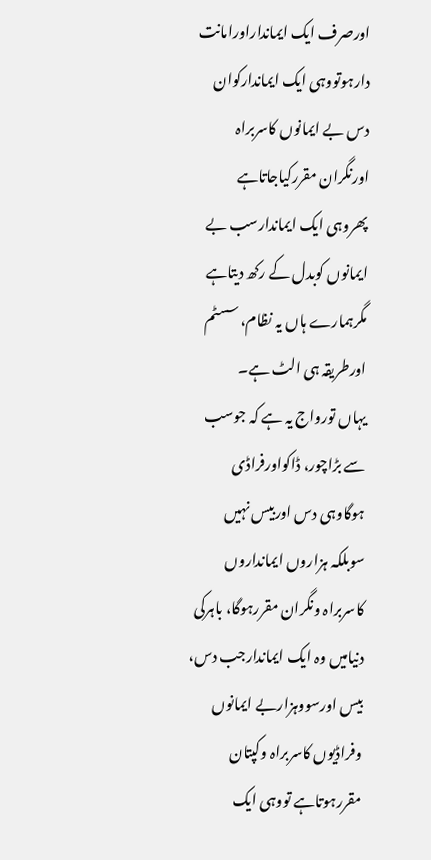اورصرف ایک ایمانداراورامانت دارہوتووہی ایک ایماندارکوان دس بے ایمانوں کاسربراہ اورنگران مقررکیاجاتاہے پھروہی ایک ایماندارسب بے ایمانوں کوبدل کے رکھ دیتاہے مگرہمارے ہاں یہ نظام، سسٹم اورطریقہ ہی الٹ ہے۔
یہاں تورواج یہ ہے کہ جوسب سے بڑاچور، ڈاکواورفراڈی ہوگاوہی دس اوربیس نہیں سوبلکہ ہزاروں ایمانداروں کاسربراہ ونگران مقررہوگا، باہرکی دنیامیں وہ ایک ایماندارجب دس، بیس اورسووہزاربے ایمانوں وفراڈیوں کاسربراہ وکپتان مقررہوتاہے تووہی ایک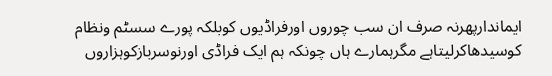ایماندارپھرنہ صرف ان سب چوروں اورفراڈیوں کوبلکہ پورے سسٹم ونظام کوسیدھاکرلیتاہے مگرہمارے ہاں چونکہ ہم ایک فراڈی اورنوسربازکوہزاروں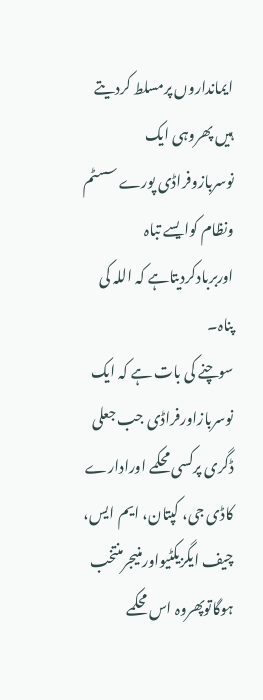ایمانداروں پرمسلط کردیتے ہیں پھروہی ایک نوسربازوفراڈی پورے سسٹم ونظام کوایسے تباہ اوربربادکردیتاہے کہ اللہ کی پناہ۔
سوچنے کی بات ہے کہ ایک نوسربازاورفراڈی جب جعلی ڈگری پرکسی محکمے اورادارے کاڈی جی، کپتان، ایم ایس، چیف ایگزیکٹیواورمنیجرمنتخب ہوگاتوپھروہ اس محکمے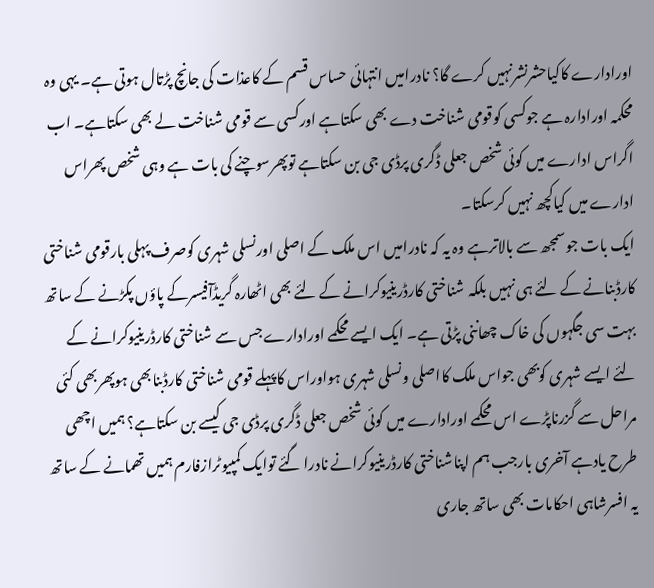اورادارے کاکیاحشرنشرنہیں کرے گا؟ نادرامیں انتہائی حساس قسم کے کاعذات کی جانچ پڑتال ہوتی ہے۔ یہی وہ محکمہ اورادارہ ہے جوکسی کوقومی شناخت دے بھی سکتاہے اورکسی سے قومی شناخت لے بھی سکتاہے۔ اب اگراس ادارے میں کوئی شخص جعلی ڈگری پرڈی جی بن سکتاہے توپھرسوچنے کی بات ہے وہی شخص پھراس ادارے میں کیاکچھ نہیں کرسکتا۔
ایک بات جوسمجھ سے بالاترہے وہ یہ کہ نادرامیں اس ملک کے اصلی اورنسلی شہری کوصرف پہلی بارقومی شناختی کارڈبنانے کے لئے ہی نہیں بلکہ شناختی کارڈرینیوکرانے کے لئے بھی اٹھارہ گریڈآفیسرکے پاؤں پکڑنے کے ساتھ بہت سی جگہوں کی خاک چھاننی پڑتی ہے۔ ایک ایسے محکمے اورادارے جس سے شناختی کارڈرینیوکرانے کے لئے ایسے شہری کوبھی جواس ملک کااصلی ونسلی شہری ہواوراس کاپہلے قومی شناختی کارڈبنابھی ہوپھربھی کئی مراحل سے گزرناپڑے اس محکمے اورادارے میں کوئی شخص جعلی ڈگری پرڈی جی کیسے بن سکتاہے؟ ہمیں اچھی طرح یادہے آخری بارجب ہم اپناشناختی کارڈرینیوکرانے نادرا گئے توایک کمپیوٹرازفارم ہمیں تھمانے کے ساتھ یہ افسرشاہی احکامات بھی ساتھ جاری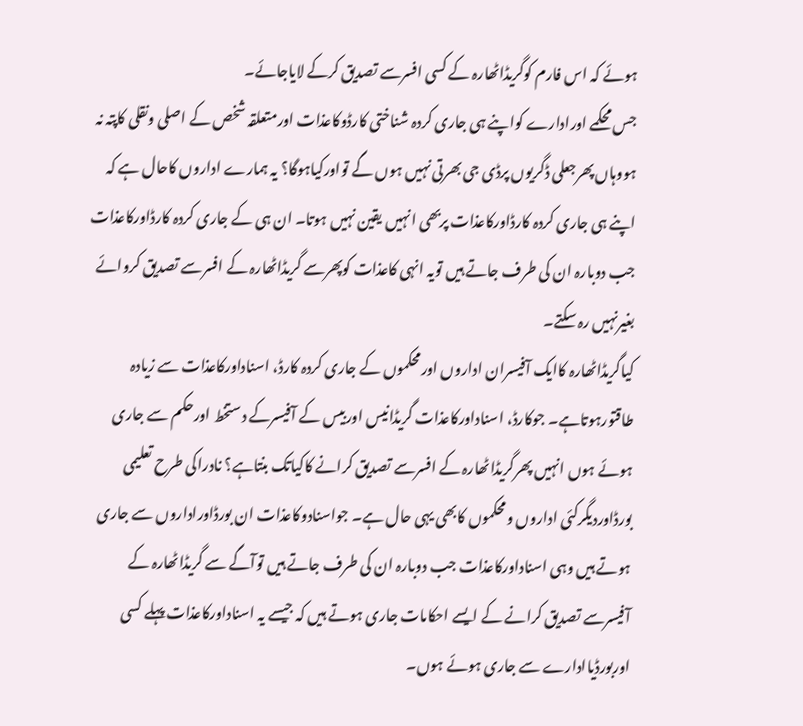ہوئے کہ اس فارم کوگریڈاٹھارہ کے کسی افسرسے تصدیق کرکے لایاجائے۔
جس محکمے اورادارے کواپنے ہی جاری کردہ شناختی کارڈوکاعذات اورمتعلقہ شخص کے اصلی ونقلی کاپتہ نہ ہووہاں پھرجعلی ڈگریوں پرڈی جی بھرتی نہیں ہوں گے تواورکیاہوگا؟ یہ ہمارے اداروں کاحال ہے کہ اپنے ہی جاری کردہ کارڈاورکاعذات پربھی انہیں یقین نہیں ہوتا۔ ان ہی کے جاری کردہ کارڈاورکاعذات جب دوبارہ ان کی طرف جاتے ہیں تویہ انہی کاعذات کوپھرسے گریڈاٹھارہ کے افسرسے تصدیق کروائے بغیرنہیں رہ سکتے۔
کیاگریڈاٹھارہ کاایک آفیسران اداروں اورمحکموں کے جاری کردہ کارڈ، اسناداورکاعذات سے زیادہ طاقتورہوتاہے۔ جوکارڈ، اسناداورکاعذات گریڈانیس اوربیس کے آفیسرکے دستخط اورحکم سے جاری ہوئے ہوں انہیں پھرگریڈاٹھارہ کے افسرسے تصدیق کرانے کاکیاتک بنتاہے؟ نادراکی طرح تعلیمی بورڈاوردیگرکئی اداروں ومحکموں کابھی یہی حال ہے۔ جواسنادوکاعذات ان بورڈاوراداروں سے جاری ہوتے ہیں وہی اسناداورکاعذات جب دوبارہ ان کی طرف جاتے ہیں توآگے سے گریڈاٹھارہ کے آفیسرسے تصدیق کرانے کے ایسے احکامات جاری ہوتے ہیں کہ جیسے یہ اسناداورکاعذات پہلے کسی اوربورڈیاادارے سے جاری ہوئے ہوں۔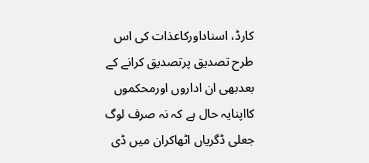کارڈ، اسناداورکاعذات کی اس طرح تصدیق پرتصدیق کرانے کے بعدبھی ان اداروں اورمحکموں کااپنایہ حال ہے کہ نہ صرف لوگ جعلی ڈگریاں اٹھاکران میں ڈی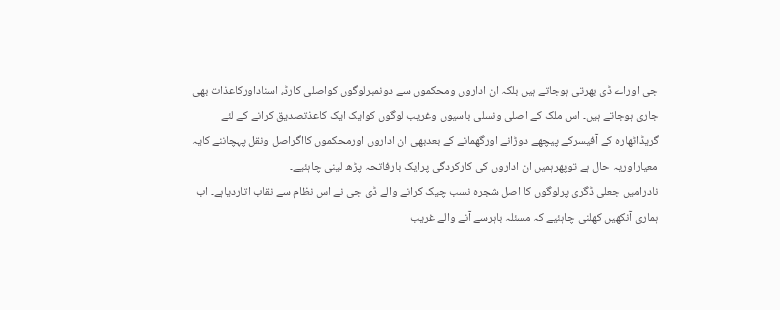جی اوراے ڈی بھرتی ہوجاتے ہیں بلکہ ان اداروں ومحکموں سے دونمبرلوگوں کواصلی کارڈ، اسناداورکاعذات بھی جاری ہوجاتے ہیں۔ اس ملک کے اصلی ونسلی باسیوں وغریب لوگوں کوایک ایک کاعذتصدیق کرانے کے لئے گریڈاٹھارہ کے آفیسرکے پیچھے دوڑانے اورگھمانے کے بعدبھی ان اداروں اورمحکموں کااگراصل ونقل پہچاننے کایہ معیاراوریہ حال ہے توپھرہمیں ان اداروں کی کارکردگی پرایک بارفاتحہ پڑھ لینی چاہئیے۔
نادرامیں جعلی ڈگری پرلوگوں کا اصل شجرہ نسب چیک کرانے والے ڈی جی نے اس نظام سے نقاب اتاردیاہے۔ اب ہماری آنکھیں کھلنی چاہئیے کہ مسئلہ باہرسے آنے والے غریب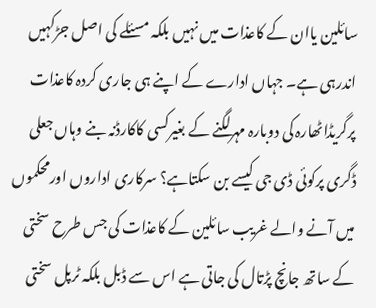سائلین یاان کے کاعذات میں نہیں بلکہ مسئلے کی اصل جڑکہیں اندرہی ہے۔ جہاں ادارے کے اپنے ہی جاری کردہ کاعذات پرگریڈاٹھارہ کی دوبارہ مہرلگنے کے بغیرکسی کاکارڈنہ بنے وہاں جعلی ڈگری پرکوئی ڈی جی کیسے بن سکتاہے؟ سرکاری اداروں اورمحکموں میں آنے والے غریب سائلین کے کاعذات کی جس طرح سختی کے ساتھ جانچ پڑتال کی جاتی ہے اس سے ڈبل بلکہ ٹرپل سختی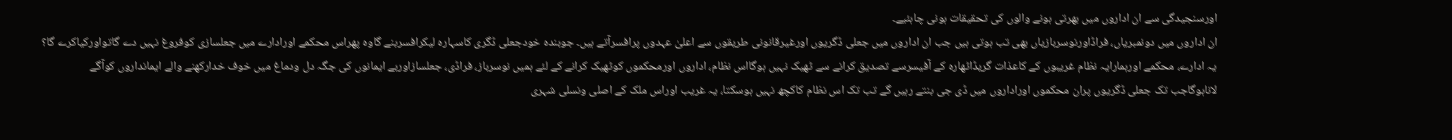اورسنجیدگی سے ان اداروں میں بھرتی ہونے والوں کی تحقیقات ہونی چاہئیے۔
ان اداروں میں دونمبریاں، فراڈاورنوسربازیاں بھی تب ہوتی ہیں جب ان اداروں میں جعلی ڈگریوں اورغیرقانونی طریقوں سے اعلیٰ عہدوں پرافسرآتے ہیں۔ جوبندہ خودجعلی ڈگری کاسہارہ لیکرافسربنے گاوہ پھراس محکمے اورادارے میں جعلسازی کوفروغ نہیں دے گاتواورکیاکرے گا؟ یہ ادارے، محکمے اورہمارایہ نظام غریبوں کے کاعذات گریڈاٹھارہ کے آفیسرسے تصدیق کرانے سے ٹھیک نہیں ہوگااس نظام، اداروں اورمحکموں کوٹھیک کرانے کے لئے ہمیں نوسرباز، فراڈی، جعلسازاوربے ایمانوں کی جگہ دل ودماغ میں خوف خدارکھنے والے ایمانداروں کوآگے لاناہوگاجب تک جعلی ڈگریوں پران محکموں اوراداروں میں ڈی جی بنتے رہیں گے تب تک اس نظام کاکچھ نہیں ہوسکتا، یہ غریب اوراس ملک کے اصلی ونسلی شہری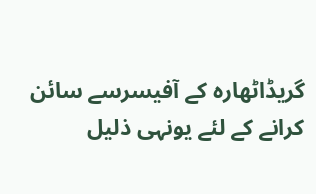گریڈاٹھارہ کے آفیسرسے سائن کرانے کے لئے یونہی ذلیل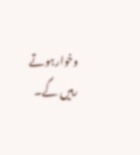وخوارہوتے رہیں گے۔